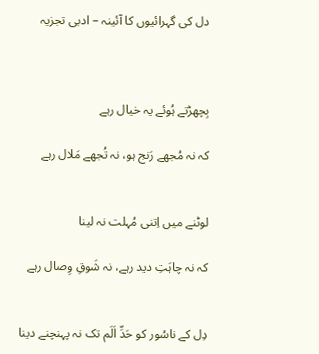دل کی گہرائیوں کا آئینہ – ادبی تجزیہ



بِچھڑتے ہُوئے یہ خیال رہے

کہ نہ مُجھے رَنج ہو، نہ تُجھے مَلال رہے


لوٹنے میں اِتنی مُہلت نہ لینا

کہ نہ چاہَتِ دید رہے، نہ شَوقِ وِصال رہے


دِل کے ناسُور کو حَدِّ اَلَم تک نہ پہنچنے دینا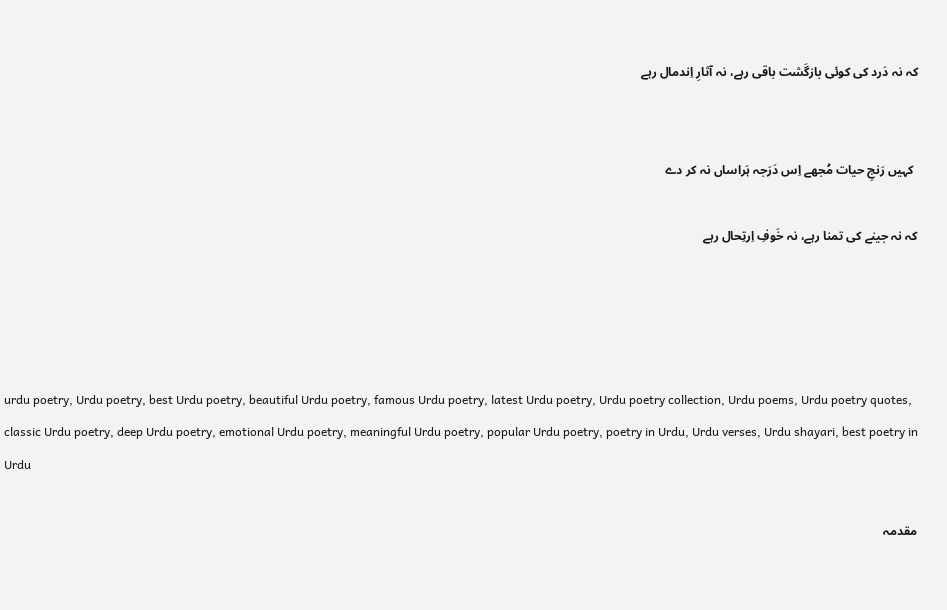کہ نہ دَرد کی کوئی بازگَشت باقی رہے، نہ آثارِ اِندمال رہے


 کہیں رَنجِ حیات مُجھے اِس دَرَجہ ہَراساں نہ کر دے

کہ نہ جینے کی تمنا رہے، نہ خَوفِ اِرتِحال رہے




urdu poetry, Urdu poetry, best Urdu poetry, beautiful Urdu poetry, famous Urdu poetry, latest Urdu poetry, Urdu poetry collection, Urdu poems, Urdu poetry quotes, classic Urdu poetry, deep Urdu poetry, emotional Urdu poetry, meaningful Urdu poetry, popular Urdu poetry, poetry in Urdu, Urdu verses, Urdu shayari, best poetry in Urdu

مقدمہ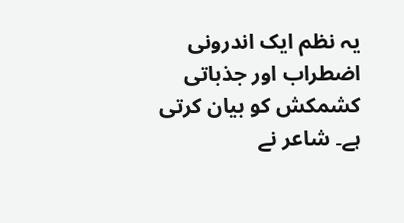یہ نظم ایک اندرونی اضطراب اور جذباتی کشمکش کو بیان کرتی ہے۔ شاعر نے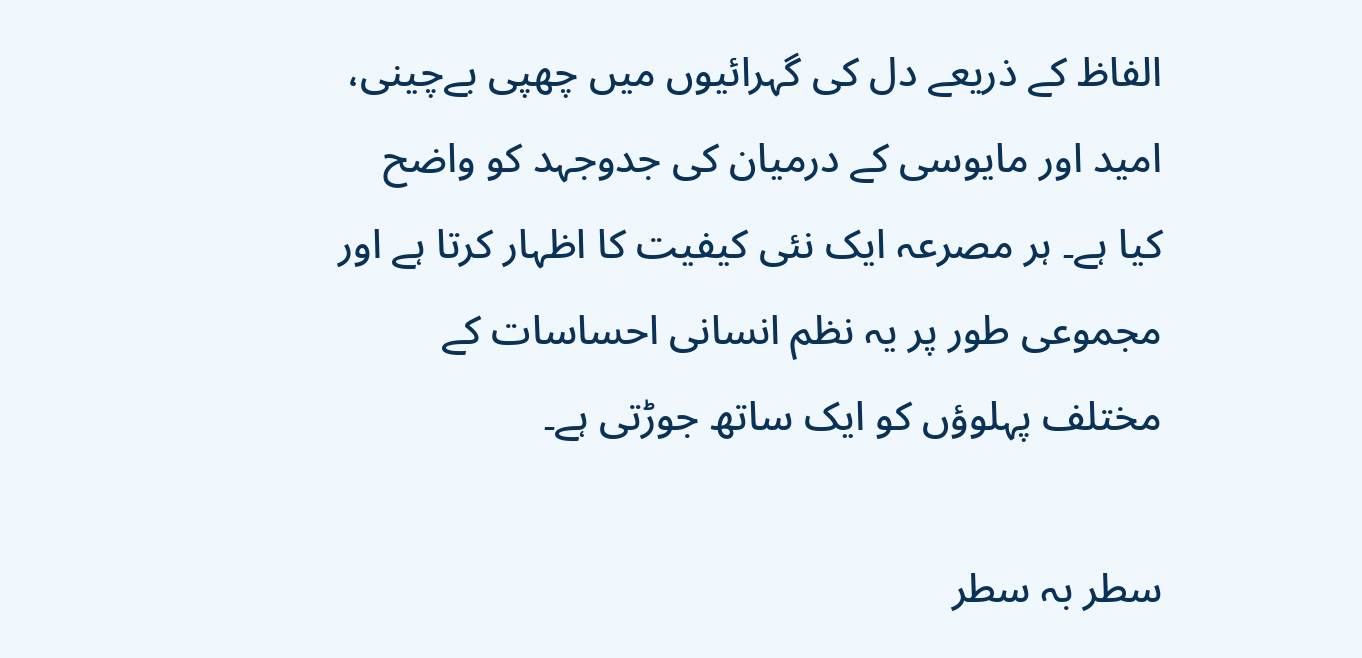الفاظ کے ذریعے دل کی گہرائیوں میں چھپی بےچینی، امید اور مایوسی کے درمیان کی جدوجہد کو واضح کیا ہے۔ ہر مصرعہ ایک نئی کیفیت کا اظہار کرتا ہے اور مجموعی طور پر یہ نظم انسانی احساسات کے مختلف پہلوؤں کو ایک ساتھ جوڑتی ہے۔

سطر بہ سطر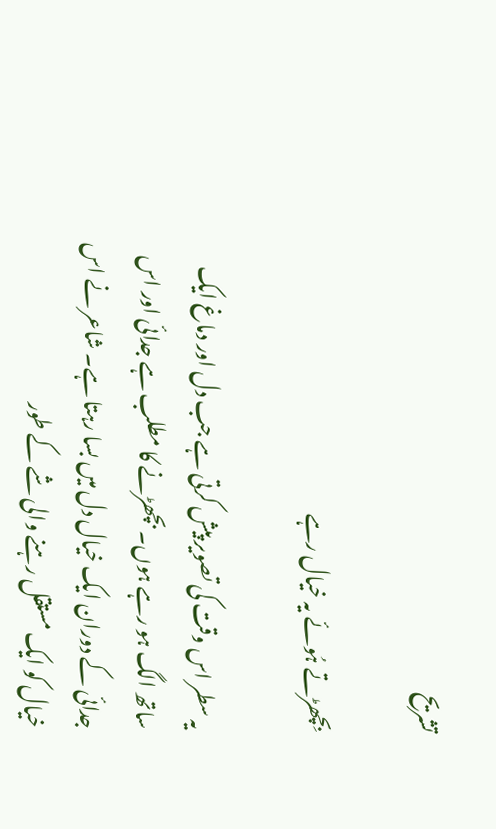تشریح

بِچھڑتے ہُوئے یہ خیال رہے

یہ سطر اس وقت کی تصویر پیش کرتی ہے جب دل اور دماغ ایک ساتھ الگ ہو رہے ہوں۔ بچھڑنے کا مطلب ہے جدائی اور اس جدائی کے دوران ایک خیال دل میں بسا رہتا ہے۔ شاعر نے اس خیال کو ایک مستقل رہنے والی شے کے طور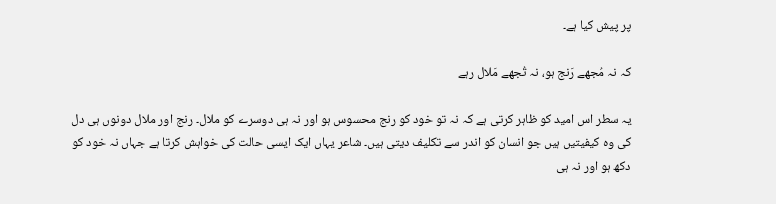پر پیش کیا ہے۔

کہ نہ مُجھے رَنج ہو، نہ تُجھے مَلال رہے

یہ سطر اس امید کو ظاہر کرتی ہے کہ نہ تو خود کو رنج محسوس ہو اور نہ ہی دوسرے کو ملال۔ رنج اور ملال دونوں ہی دل کی وہ کیفیتیں ہیں جو انسان کو اندر سے تکلیف دیتی ہیں۔ شاعر یہاں ایک ایسی حالت کی خواہش کرتا ہے جہاں نہ خود کو دکھ ہو اور نہ ہی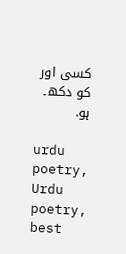کسی اور کو دکھ۔ ہو.

urdu poetry, Urdu poetry, best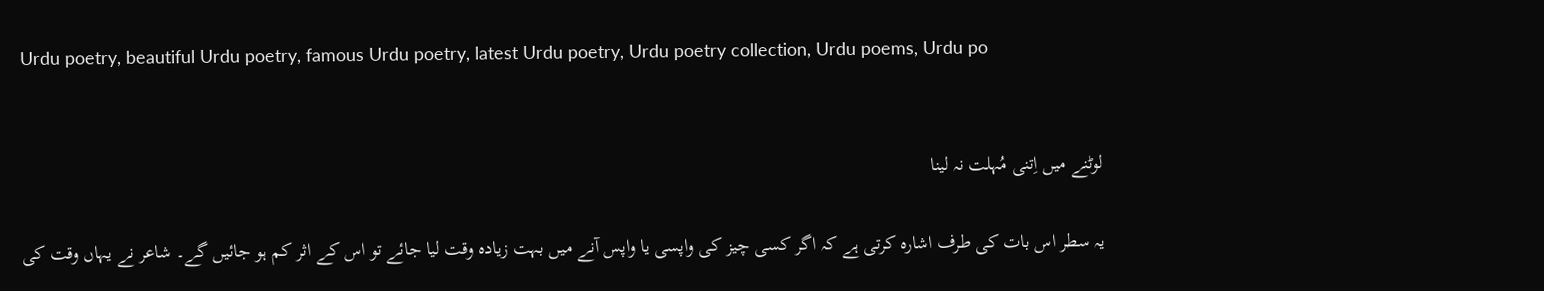Urdu poetry, beautiful Urdu poetry, famous Urdu poetry, latest Urdu poetry, Urdu poetry collection, Urdu poems, Urdu po


لوٹنے میں اِتنی مُہلت نہ لینا

یہ سطر اس بات کی طرف اشارہ کرتی ہے کہ اگر کسی چیز کی واپسی یا واپس آنے میں بہت زیادہ وقت لیا جائے تو اس کے اثر کم ہو جائیں گے۔ شاعر نے یہاں وقت کی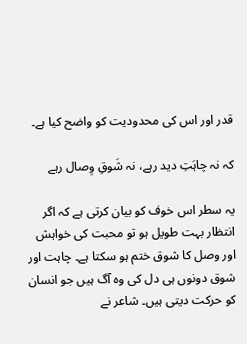قدر اور اس کی محدودیت کو واضح کیا ہے۔

کہ نہ چاہَتِ دید رہے، نہ شَوقِ وِصال رہے

یہ سطر اس خوف کو بیان کرتی ہے کہ اگر انتظار بہت طویل ہو تو محبت کی خواہش اور وصل کا شوق ختم ہو سکتا ہے۔ چاہت اور شوق دونوں ہی دل کی وہ آگ ہیں جو انسان کو حرکت دیتی ہیں۔ شاعر نے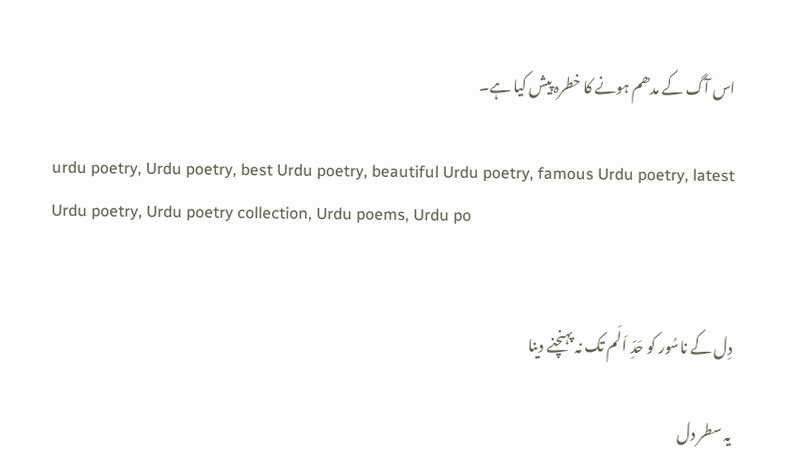اس آگ کے مدھم ہونے کا خطرہ پیش کیا ہے۔

urdu poetry, Urdu poetry, best Urdu poetry, beautiful Urdu poetry, famous Urdu poetry, latest Urdu poetry, Urdu poetry collection, Urdu poems, Urdu po


دِل کے ناسُور کو حَدِّ اَلَم تک نہ پہنچنے دینا

یہ سطر دل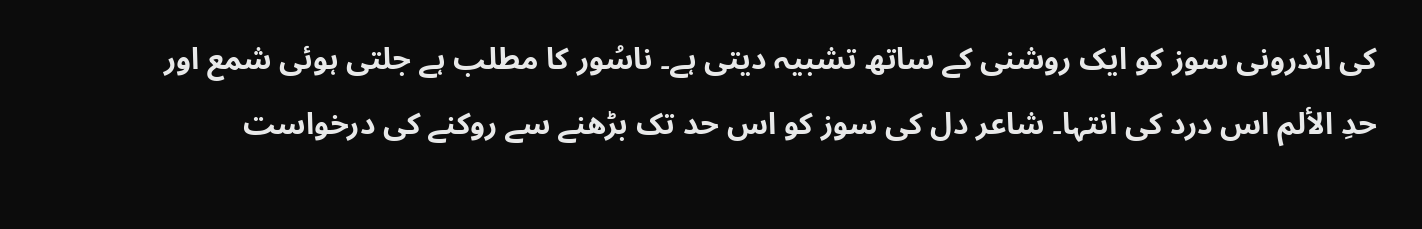کی اندرونی سوز کو ایک روشنی کے ساتھ تشبیہ دیتی ہے۔ ناسُور کا مطلب ہے جلتی ہوئی شمع اور حدِ الألم اس درد کی انتہا۔ شاعر دل کی سوز کو اس حد تک بڑھنے سے روکنے کی درخواست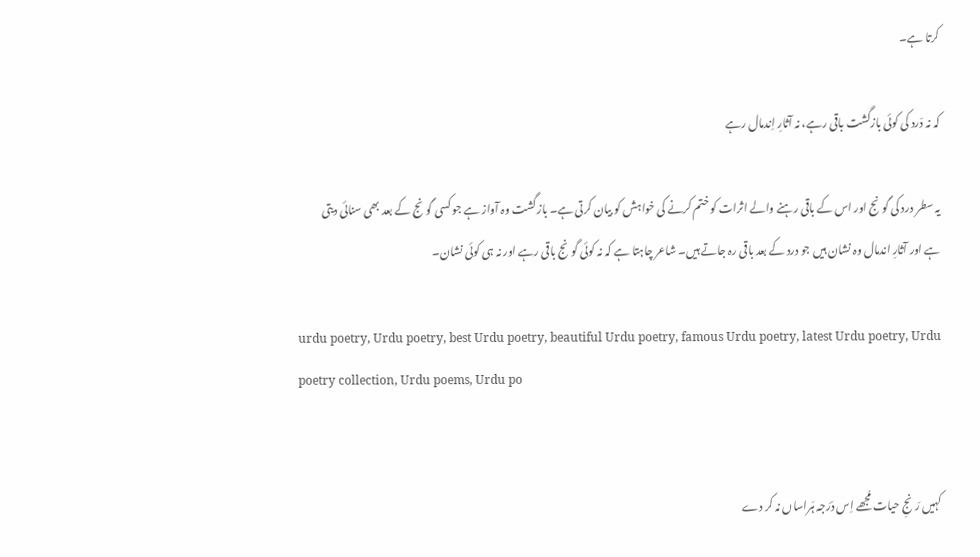کرتا ہے۔

کہ نہ دَرد کی کوئی بازگشت باقی رہے، نہ آثارِ اِندمال رہے

یہ سطر درد کی گونج اور اس کے باقی رہنے والے اثرات کو ختم کرنے کی خواہش کو بیان کرتی ہے۔ بازگشت وہ آواز ہے جو کسی گونج کے بعد بھی سنائی دیتی ہے اور آثارِ اندمال وہ نشان ہیں جو درد کے بعد باقی رہ جاتے ہیں۔ شاعر چاہتا ہے کہ نہ کوئی گونج باقی رہے اور نہ ہی کوئی نشان۔

urdu poetry, Urdu poetry, best Urdu poetry, beautiful Urdu poetry, famous Urdu poetry, latest Urdu poetry, Urdu poetry collection, Urdu poems, Urdu po


کہیں رَنجِ حیات مُجھے اِس دَرَجہ ہَراساں نہ کر دے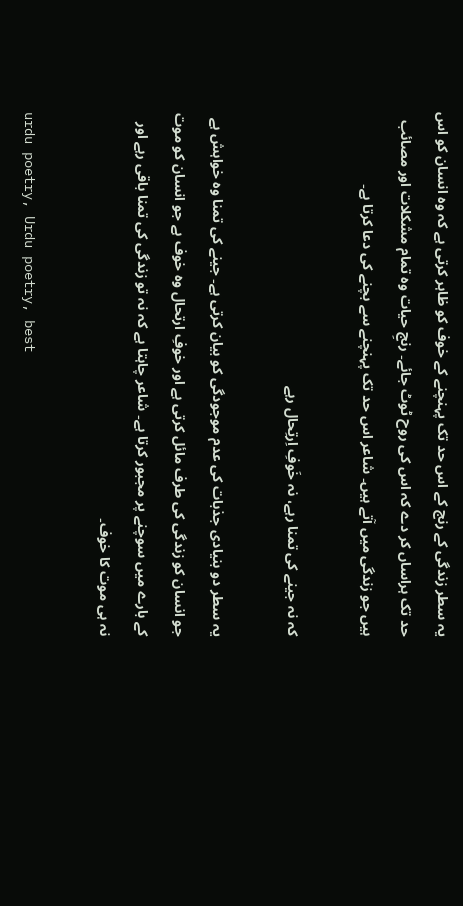یہ سطر زندگی کے رنج کے اس حد تک پہنچنے کے خوف کو ظاہر کرتی ہے کہ وہ انسان کو اس حد تک ہراساں کر دے کہ اس کی روح ٹوٹ جائے۔ رنجِ حیات وہ تمام مشکلات اور مصائب ہیں جو زندگی میں آتے ہیں۔ شاعر اس حد تک پہنچنے سے بچنے کی دعا کرتا ہے۔

کہ نہ جینے کی تمنا رہے، نہ خَوفِ اِرتِحال رہے

یہ سطر دو بنیادی جذبات کی عدم موجودگی کو بیان کرتی ہے۔ جینے کی تمنا وہ خواہش ہے جو انسان کو زندگی کی طرف مائل کرتی ہے اور خوفِ ارتحال وہ خوف ہے جو انسان کو موت کے بارے میں سوچنے پر مجبور کرتا ہے۔ شاعر چاہتا ہے کہ نہ تو زندگی کی تمنا باقی رہے اور نہ ہی موت کا خوف۔

urdu poetry, Urdu poetry, best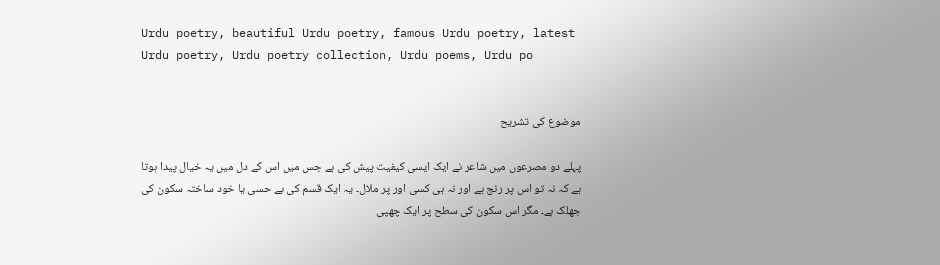Urdu poetry, beautiful Urdu poetry, famous Urdu poetry, latest Urdu poetry, Urdu poetry collection, Urdu poems, Urdu po


موضوع کی تشریح

پہلے دو مصرعوں میں شاعر نے ایک ایسی کیفیت پیش کی ہے جس میں اس کے دل میں یہ خیال پیدا ہوتا ہے کہ نہ تو اس پر رنج ہے اور نہ ہی کسی اور پر ملال۔ یہ ایک قسم کی بے حسی یا خود ساختہ سکون کی جھلک ہے۔ مگر اس سکون کی سطح پر ایک چھپی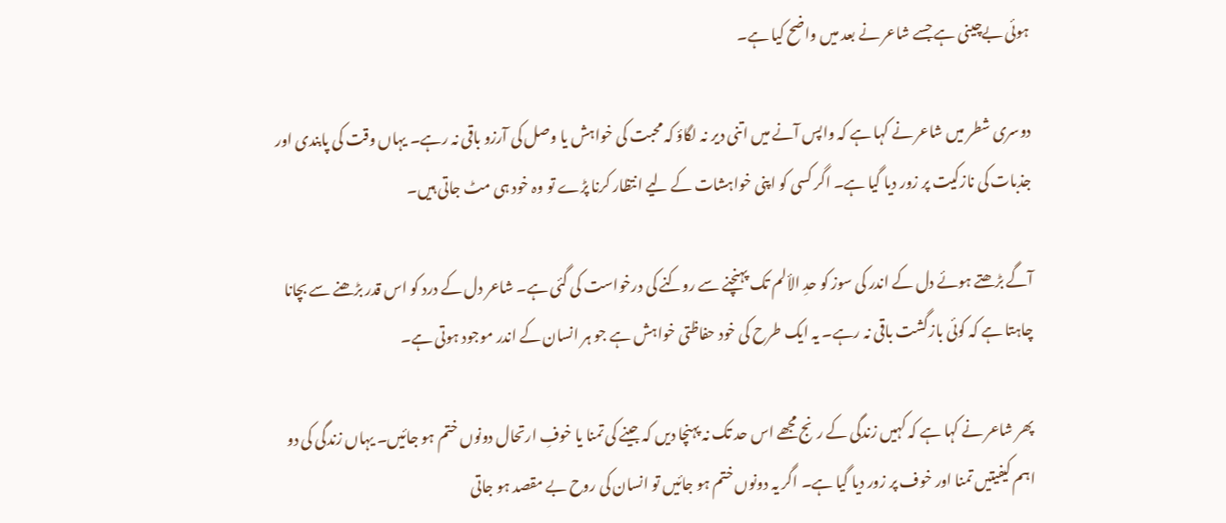ہوئی بےچینی ہے جسے شاعر نے بعد میں واضح کیا ہے۔

دوسری شطر میں شاعر نے کہا ہے کہ واپس آنے میں اتنی دیر نہ لگاؤ کہ محبت کی خواہش یا وصل کی آرزو باقی نہ رہے۔ یہاں وقت کی پابندی اور جذبات کی نازکیت پر زور دیا گیا ہے۔ اگر کسی کو اپنی خواہشات کے لیے انتظار کرنا پڑے تو وہ خود ہی مٹ جاتی ہیں۔

آگے بڑھتے ہوئے دل کے اندر کی سوز کو حدِ الألم تک پہنچنے سے روکنے کی درخواست کی گئی ہے۔ شاعر دل کے درد کو اس قدر بڑھنے سے بچانا چاہتا ہے کہ کوئی بازگشت باقی نہ رہے۔ یہ ایک طرح کی خود حفاظتی خواہش ہے جو ہر انسان کے اندر موجود ہوتی ہے۔

پھر شاعر نے کہا ہے کہ کہیں زندگی کے رنج مجھے اس حد تک نہ پہنچا دیں کہ جینے کی تمنا یا خوفِ ارتحال دونوں ختم ہو جائیں۔ یہاں زندگی کی دو اہم کیفیتیں تمنا اور خوف پر زور دیا گیا ہے۔ اگر یہ دونوں ختم ہو جائیں تو انسان کی روح بے مقصد ہو جاتی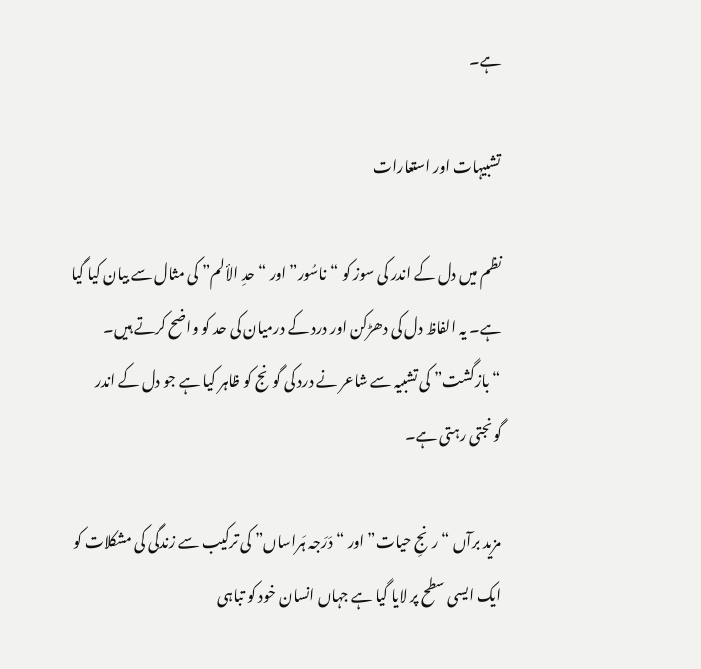ہے۔

تشبیہات اور استعارات

نظم میں دل کے اندر کی سوز کو “ناسُور” اور “حدِ الألم” کی مثال سے بیان کیا گیا ہے۔ یہ الفاظ دل کی دھڑکن اور درد کے درمیان کی حد کو واضح کرتے ہیں۔ “بازگشت” کی تشبیہ سے شاعر نے درد کی گونج کو ظاہر کیا ہے جو دل کے اندر گونجتی رہتی ہے۔

مزید برآں “رنجِ حیات” اور “دَرَجہ ہَراساں” کی ترکیب سے زندگی کی مشکلات کو ایک ایسی سطح پر لایا گیا ہے جہاں انسان خود کو تباہی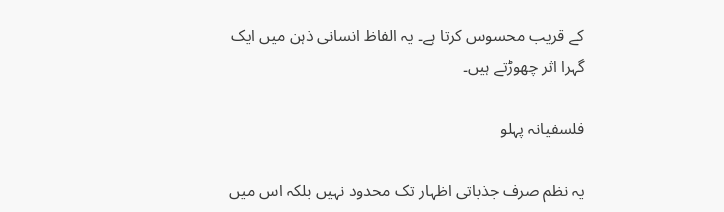کے قریب محسوس کرتا ہے۔ یہ الفاظ انسانی ذہن میں ایک گہرا اثر چھوڑتے ہیں۔

فلسفیانہ پہلو

یہ نظم صرف جذباتی اظہار تک محدود نہیں بلکہ اس میں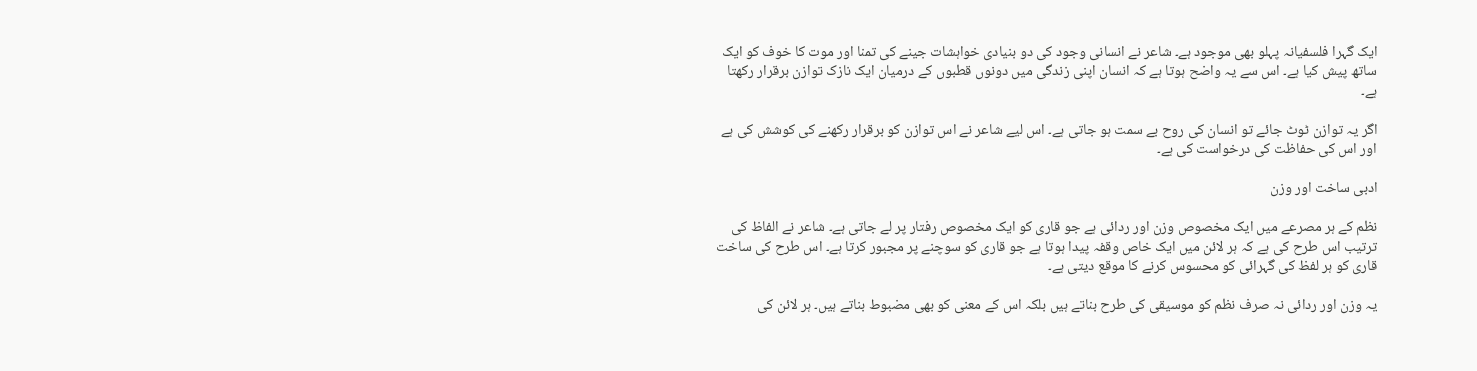ایک گہرا فلسفیانہ پہلو بھی موجود ہے۔ شاعر نے انسانی وجود کی دو بنیادی خواہشات جینے کی تمنا اور موت کا خوف کو ایک ساتھ پیش کیا ہے۔ اس سے یہ واضح ہوتا ہے کہ انسان اپنی زندگی میں دونوں قطبوں کے درمیان ایک نازک توازن برقرار رکھتا ہے۔

اگر یہ توازن ٹوٹ جائے تو انسان کی روح بے سمت ہو جاتی ہے۔ اس لیے شاعر نے اس توازن کو برقرار رکھنے کی کوشش کی ہے اور اس کی حفاظت کی درخواست کی ہے۔

ادبی ساخت اور وزن

نظم کے ہر مصرعے میں ایک مخصوص وزن اور ردائی ہے جو قاری کو ایک مخصوص رفتار پر لے جاتی ہے۔ شاعر نے الفاظ کی ترتیب اس طرح کی ہے کہ ہر لائن میں ایک خاص وقفہ پیدا ہوتا ہے جو قاری کو سوچنے پر مجبور کرتا ہے۔ اس طرح کی ساخت قاری کو ہر لفظ کی گہرائی کو محسوس کرنے کا موقع دیتی ہے۔

یہ وزن اور ردائی نہ صرف نظم کو موسیقی کی طرح بناتے ہیں بلکہ اس کے معنی کو بھی مضبوط بناتے ہیں۔ ہر لائن کی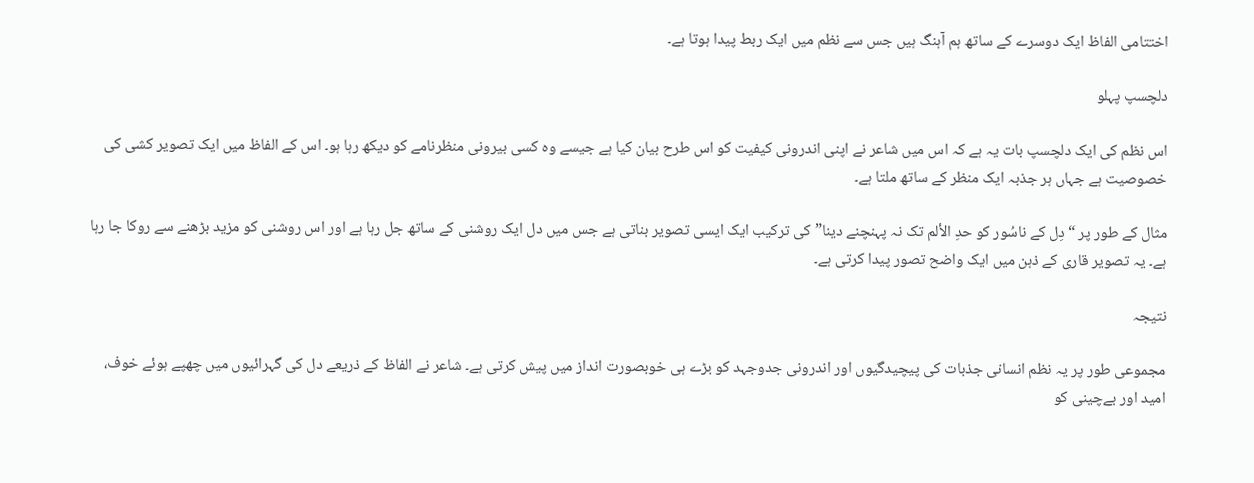اختتامی الفاظ ایک دوسرے کے ساتھ ہم آہنگ ہیں جس سے نظم میں ایک ربط پیدا ہوتا ہے۔

دلچسپ پہلو

اس نظم کی ایک دلچسپ بات یہ ہے کہ اس میں شاعر نے اپنی اندرونی کیفیت کو اس طرح بیان کیا ہے جیسے وہ کسی بیرونی منظرنامے کو دیکھ رہا ہو۔ اس کے الفاظ میں ایک تصویر کشی کی خصوصیت ہے جہاں ہر جذبہ ایک منظر کے ساتھ ملتا ہے۔

مثال کے طور پر “دِل کے ناسُور کو حدِ الألم تک نہ پہنچنے دینا” کی ترکیب ایک ایسی تصویر بناتی ہے جس میں دل ایک روشنی کے ساتھ جل رہا ہے اور اس روشنی کو مزید بڑھنے سے روکا جا رہا ہے۔ یہ تصویر قاری کے ذہن میں ایک واضح تصور پیدا کرتی ہے۔

نتیجہ

مجموعی طور پر یہ نظم انسانی جذبات کی پیچیدگیوں اور اندرونی جدوجہد کو بڑے ہی خوبصورت انداز میں پیش کرتی ہے۔ شاعر نے الفاظ کے ذریعے دل کی گہرائیوں میں چھپے ہوئے خوف، امید اور بےچینی کو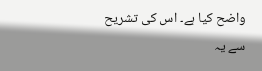واضح کیا ہے۔ اس کی تشریح سے یہ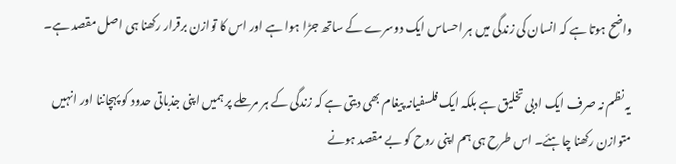واضح ہوتا ہے کہ انسان کی زندگی میں ہر احساس ایک دوسرے کے ساتھ جڑا ہوا ہے اور اس کا توازن برقرار رکھنا ہی اصل مقصد ہے۔

یہ نظم نہ صرف ایک ادبی تخلیق ہے بلکہ ایک فلسفیانہ پیغام بھی دیتی ہے کہ زندگی کے ہر مرحلے پر ہمیں اپنی جذباتی حدود کو پہچاننا اور انہیں متوازن رکھنا چاہئے۔ اس طرح ہی ہم اپنی روح کو بے مقصد ہونے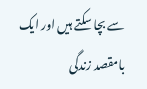سے بچا سکتے ہیں اور ایک بامقصد زندگی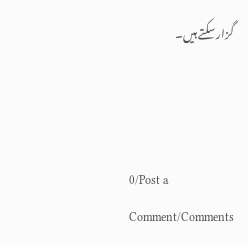گزار سکتے ہیں۔



0/Post a Comment/Comments